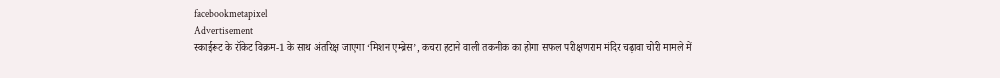facebookmetapixel
Advertisement
स्काईरूट के रॉकेट विक्रम-1 के साथ अंतरिक्ष जाएगा ‘मिशन एम्ब्रेस’, कचरा हटाने वाली तकनीक का होगा सफल परीक्षणराम मंदिर चढ़ावा चोरी मामले में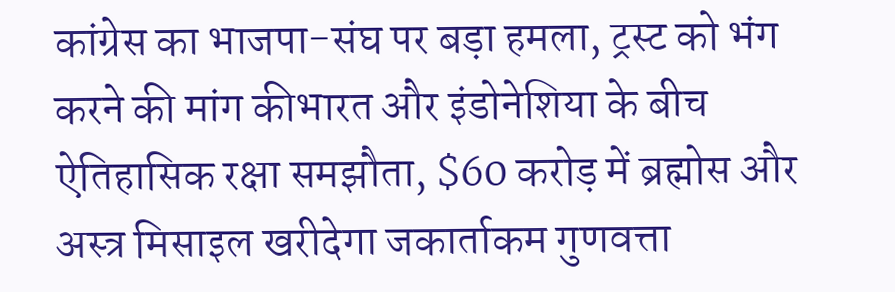कांग्रेस का भाजपा-संघ पर बड़ा हमला, ट्रस्ट को भंग करने की मांग कीभारत और इंडोनेशिया के बीच ऐतिहासिक रक्षा समझौता, $60 करोड़ में ब्रह्मोस और अस्त्र मिसाइल खरीदेगा जकार्ताकम गुणवत्ता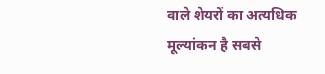वाले शेयरों का अत्यधिक मूल्यांकन है सबसे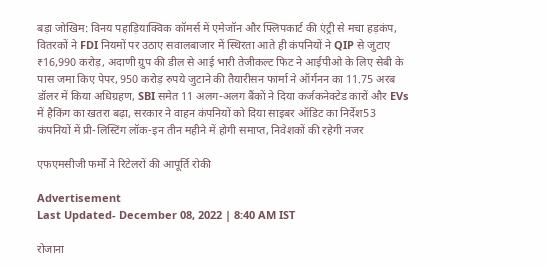बड़ा जोखिम: विनय पहाड़ियाक्विक कॉमर्स में एमेजॉन और फ्लिपकार्ट की एंट्री से मचा हड़कंप, वितरकों ने FDI नियमों पर उठाए सवालबाजार में स्थिरता आते ही कंपनियों ने QIP से जुटाए ₹16,990 करोड़, अदाणी ग्रुप की डील से आई भारी तेजीकल्ट फिट ने आईपीओ के लिए सेबी के पास जमा किए पेपर, 950 करोड़ रुपये जुटाने की तैयारीसन फार्मा ने ऑर्गनन का 11.75 अरब डॉलर में किया अधिग्रहण, SBI समेत 11 अलग-अलग बैंकों ने दिया कर्जकनेक्टेड कारों और EVs में हैकिंग का खतरा बढ़ा, सरकार ने वाहन कंपनियों को दिया साइबर ऑडिट का निर्देश53 कंपनियों में प्री-लिस्टिंग लॉक-इन तीन महीने में होगी समाप्त, निवेशकों की रहेगी नजर

एफएमसीजी फर्मों ने रिटेलरों की आपूर्ति रोकी

Advertisement
Last Updated- December 08, 2022 | 8:40 AM IST

रोजाना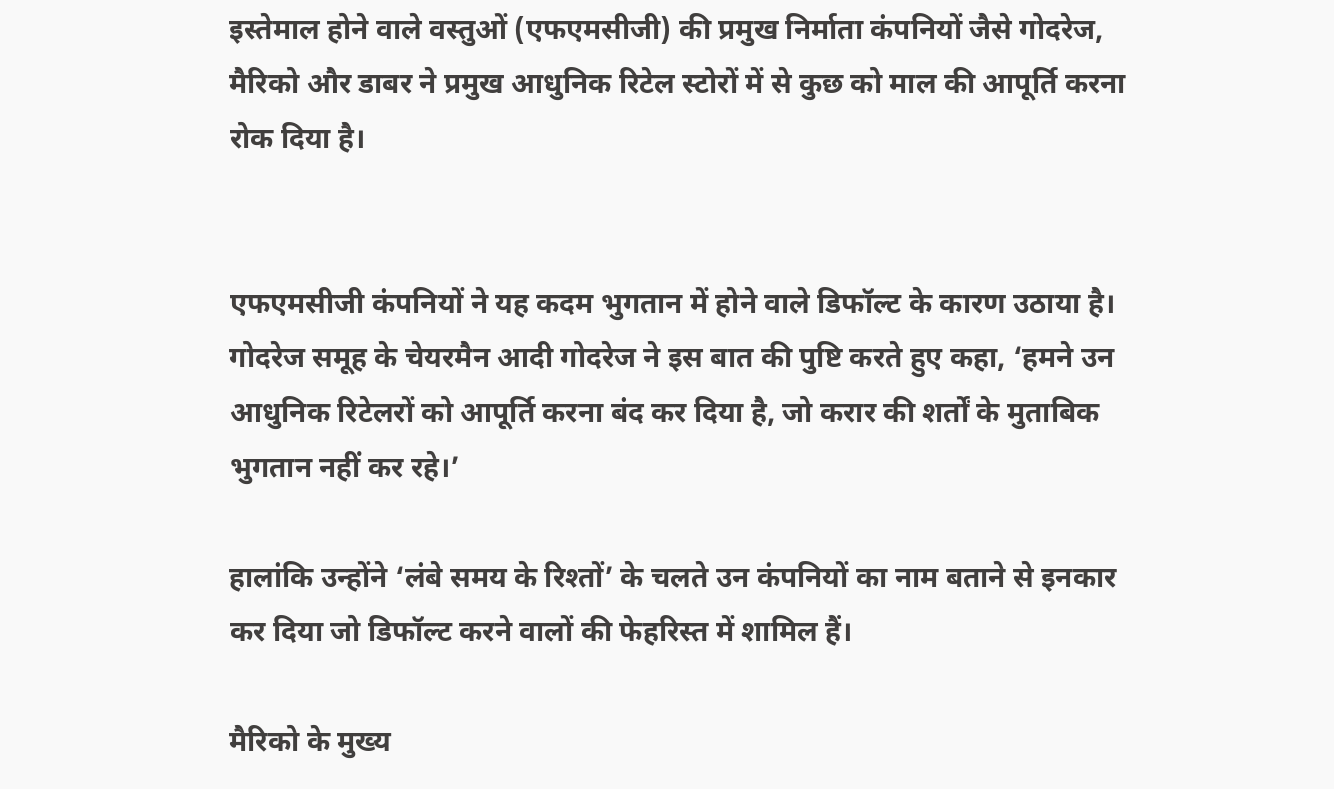इस्तेमाल होने वाले वस्तुओं (एफएमसीजी) की प्रमुख निर्माता कंपनियों जैसे गोदरेज, मैरिको और डाबर ने प्रमुख आधुनिक रिटेल स्टोरों में से कुछ को माल की आपूर्ति करना रोक दिया है।


एफएमसीजी कंपनियों ने यह कदम भुगतान में होने वाले डिफॉल्ट के कारण उठाया है। गोदरेज समूह के चेयरमैन आदी गोदरेज ने इस बात की पुष्टि करते हुए कहा, ‘हमने उन आधुनिक रिटेलरों को आपूर्ति करना बंद कर दिया है, जो करार की शर्तों के मुताबिक भुगतान नहीं कर रहे।’

हालांकि उन्होंने ‘लंबे समय के रिश्तों’ के चलते उन कंपनियों का नाम बताने से इनकार कर दिया जो डिफॉल्ट करने वालों की फेहरिस्त में शामिल हैं।

मैरिको के मुख्य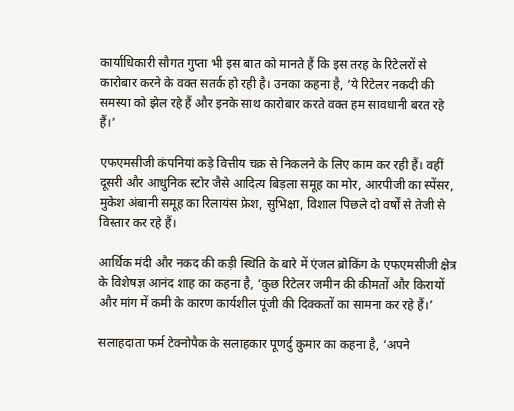कार्याधिकारी सौगत गुप्ता भी इस बात को मानते हैं कि इस तरह के रिटेलरों से कारोबार करने के वक्त सतर्क हो रही है। उनका कहना है, ‘ये रिटेलर नकदी की समस्या को झेल रहे हैं और इनके साथ कारोबार करते वक्त हम सावधानी बरत रहे हैं।’

एफएमसीजी कंपनियां कड़े वित्तीय चक्र से निकलने के लिए काम कर रही हैं। वहीं दूसरी और आधुनिक स्टोर जैसे आदित्य बिड़ला समूह का मोर, आरपीजी का स्पेंसर, मुकेश अंबानी समूह का रिलायंस फ्रेश, सुभिक्षा, विशाल पिछले दो वर्षों से तेजी से विस्तार कर रहे हैं।

आर्थिक मंदी और नकद की कड़ी स्थिति के बारे में एंजल ब्रोकिंग के एफएमसीजी क्षेत्र के विशेषज्ञ आनंद शाह का कहना है, ‘कुछ रिटेलर जमीन की कीमतों और किरायों और मांग में कमी के कारण कार्यशील पूंजी की दिक्कतों का सामना कर रहे हैं।’

सलाहदाता फर्म टेक्नोपैक के सलाहकार पूणर्दु कुमार का कहना है, ‘अपने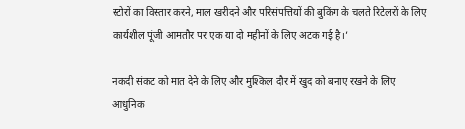स्टोरों का विस्तार करने, माल खरीदने और परिसंपत्तियों की बुकिंग के चलते रिटेलरों के लिए कार्यशील पूंजी आमतौर पर एक या दो महीनों के लिए अटक गई है।’

नकदी संकट को मात देने के लिए और मुश्किल दौर में खुद को बनाए रखने के लिए आधुनिक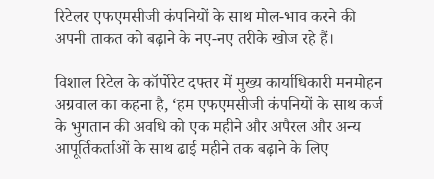रिटेलर एफएमसीजी कंपनियों के साथ मोल-भाव करने की अपनी ताकत को बढ़ाने के नए-नए तरीके खोज रहे हैं।

विशाल रिटेल के कॉर्पोरेट दफ्तर में मुख्य कार्याधिकारी मनमोहन अग्रवाल का कहना है, ‘हम एफएमसीजी कंपनियों के साथ कर्ज के भुगतान की अवधि को एक महीने और अपैरल और अन्य आपूर्तिकर्ताओं के साथ ढाई महीने तक बढ़ाने के लिए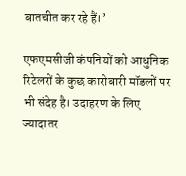बातचीत कर रहे हैं।’

एफएमसीजी कंपनियों को आधुनिक रिटेलरों के कुछ कारोबारी मॉडलों पर भी संदेह है। उदाहरण के लिए ज्यादातर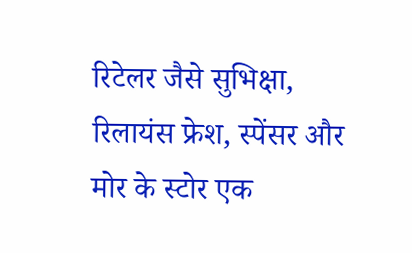रिटेलर जैसे सुभिक्षा, रिलायंस फ्रेश, स्पेंसर और मोर के स्टोर एक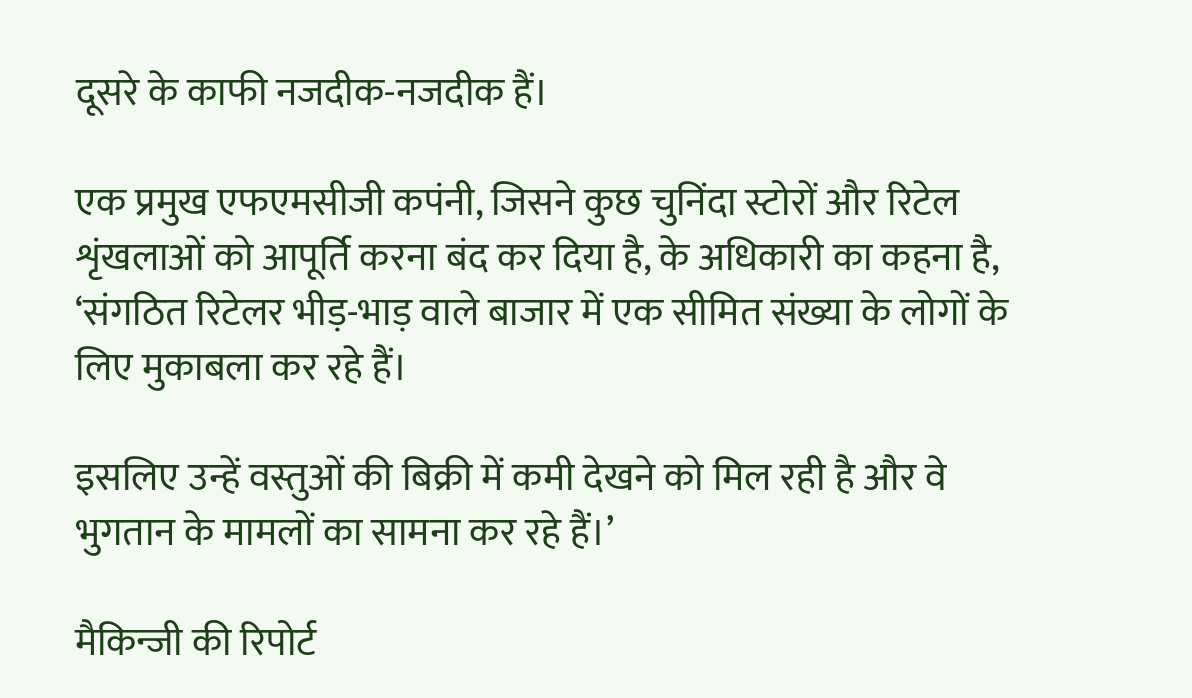दूसरे के काफी नजदीक-नजदीक हैं।

एक प्रमुख एफएमसीजी कपंनी, जिसने कुछ चुनिंदा स्टोरों और रिटेल शृंखलाओं को आपूर्ति करना बंद कर दिया है, के अधिकारी का कहना है, ‘संगठित रिटेलर भीड़-भाड़ वाले बाजार में एक सीमित संख्या के लोगों के लिए मुकाबला कर रहे हैं।

इसलिए उन्हें वस्तुओं की बिक्री में कमी देखने को मिल रही है और वे भुगतान के मामलों का सामना कर रहे हैं।’

मैकिन्जी की रिपोर्ट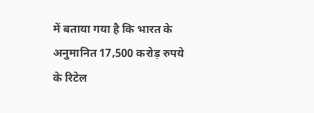में बताया गया है कि भारत के अनुमानित 17,500 करोड़ रुपये के रिटेल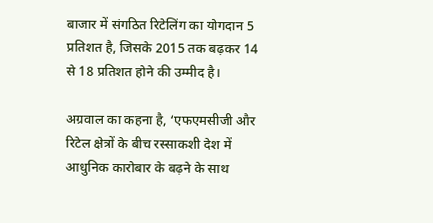बाजार में संगठित रिटेलिंग का योगदान 5 प्रतिशत है, जिसके 2015 तक बढ़कर 14 से 18 प्रतिशत होने की उम्मीद है।

अग्रवाल का कहना है, ‘एफएमसीजी और रिटेल क्षेत्रों के बीच रस्साकशी देश में आधुनिक कारोबार के बढ़ने के साथ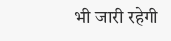भी जारी रहेगी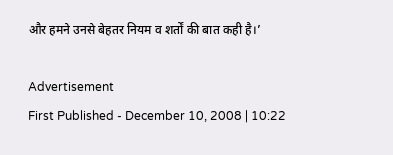और हमने उनसे बेहतर नियम व शर्तों की बात कही है।’

Advertisement
First Published - December 10, 2008 | 10:22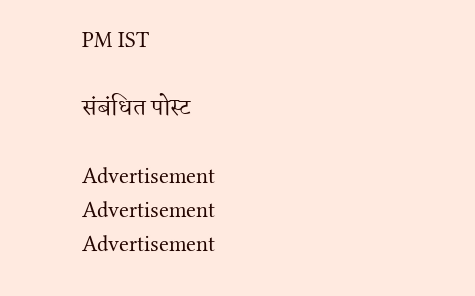PM IST

संबंधित पोस्ट

Advertisement
Advertisement
Advertisement